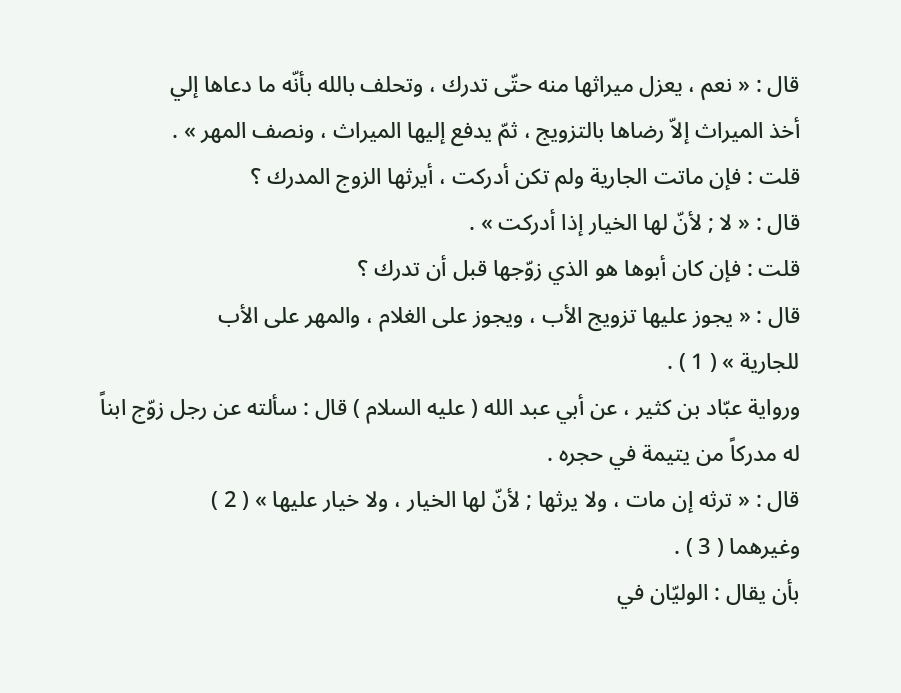قال : « نعم ، يعزل ميراثها منه حتّى تدرك ، وتحلف بالله بأنّه ما دعاها إلي
أخذ الميراث إلاّ رضاها بالتزويج ، ثمّ يدفع إليها الميراث ، ونصف المهر » .
قلت : فإن ماتت الجارية ولم تكن أدركت ، أيرثها الزوج المدرك ؟
قال : « لا ; لأنّ لها الخيار إذا أدركت » .
قلت : فإن كان أبوها هو الذي زوّجها قبل أن تدرك ؟
قال : « يجوز عليها تزويج الأب ، ويجوز على الغلام ، والمهر على الأب
للجارية » ( 1 ) .
ورواية عبّاد بن كثير ، عن أبي عبد الله ( عليه السلام ) قال : سألته عن رجل زوّج ابناً
له مدركاً من يتيمة في حجره .
قال : « ترثه إن مات ، ولا يرثها ; لأنّ لها الخيار ، ولا خيار عليها » ( 2 )
وغيرهما ( 3 ) .
بأن يقال : الوليّان في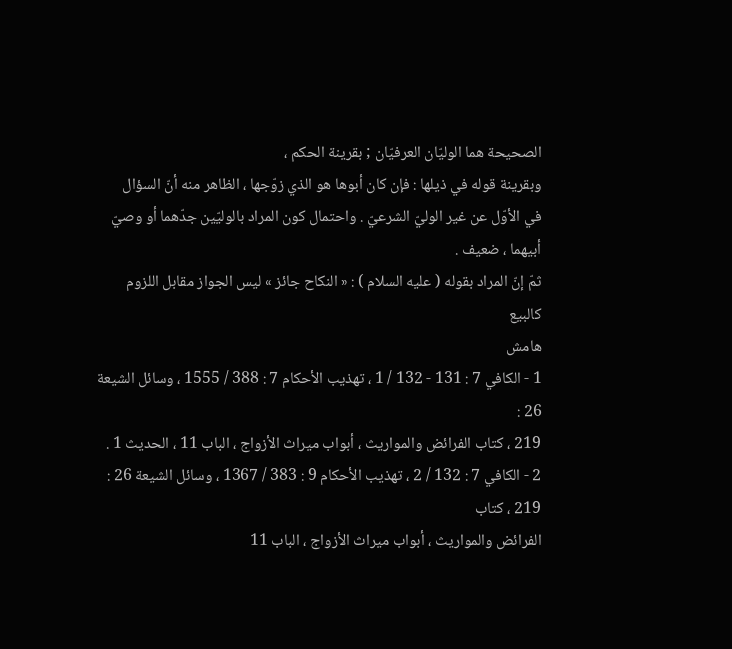الصحيحة هما الوليّان العرفيّان ; بقرينة الحكم ،
وبقرينة قوله في ذيلها : فإن كان أبوها هو الذي زوّجها ، الظاهر منه أنّ السؤال
في الأوّل عن غير الوليّ الشرعيّ . واحتمال كون المراد بالوليّين جدّهما أو وصيّ
أبيهما ، ضعيف .
ثمّ إنّ المراد بقوله ( عليه السلام ) : « النكاح جائز » ليس الجواز مقابل اللزوم كالبيع
هامش
1 - الكافي 7 : 131 - 132 / 1 ، تهذيب الأحكام 7 : 388 / 1555 ، وسائل الشيعة 26 :
219 ، كتاب الفرائض والمواريث ، أبواب ميراث الأزواج ، الباب 11 ، الحديث 1 .
2 - الكافي 7 : 132 / 2 ، تهذيب الأحكام 9 : 383 / 1367 ، وسائل الشيعة 26 : 219 ، كتاب
الفرائض والمواريث ، أبواب ميراث الأزواج ، الباب 11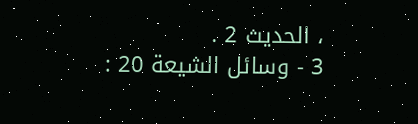، الحديث 2 .
3 - وسائل الشيعة 20 :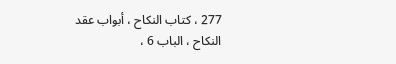277 ، كتاب النكاح ، أبواب عقد النكاح ، الباب 6 ،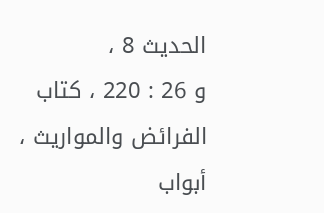الحديث 8 ،
و 26 : 220 ، كتاب الفرائض والمواريث ، أبواب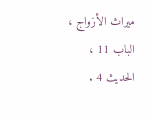ميراث الأزواج ، الباب 11 ، الحديث 4 .